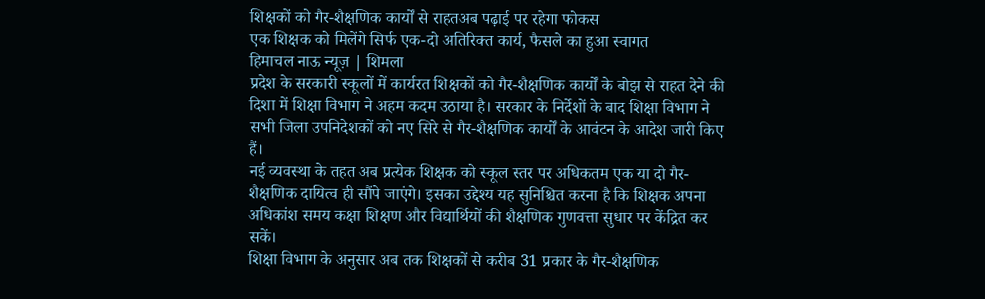शिक्षकों को गैर-शैक्षणिक कार्यों से राहतअब पढ़ाई पर रहेगा फोकस
एक शिक्षक को मिलेंगे सिर्फ एक-दो अतिरिक्त कार्य, फैसले का हुआ स्वागत
हिमाचल नाऊ न्यूज़ | शिमला
प्रदेश के सरकारी स्कूलों में कार्यरत शिक्षकों को गैर-शैक्षणिक कार्यों के बोझ से राहत देने की दिशा में शिक्षा विभाग ने अहम कदम उठाया है। सरकार के निर्देशों के बाद शिक्षा विभाग ने सभी जिला उपनिदेशकों को नए सिरे से गैर-शैक्षणिक कार्यों के आवंटन के आदेश जारी किए हैं।
नई व्यवस्था के तहत अब प्रत्येक शिक्षक को स्कूल स्तर पर अधिकतम एक या दो गैर-शैक्षणिक दायित्व ही सौंपे जाएंगे। इसका उद्देश्य यह सुनिश्चित करना है कि शिक्षक अपना अधिकांश समय कक्षा शिक्षण और विद्यार्थियों की शैक्षणिक गुणवत्ता सुधार पर केंद्रित कर सकें।
शिक्षा विभाग के अनुसार अब तक शिक्षकों से करीब 31 प्रकार के गैर-शैक्षणिक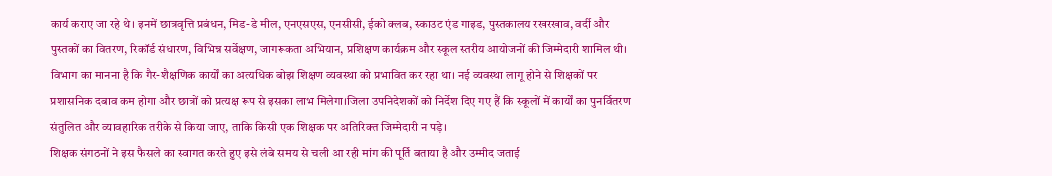कार्य कराए जा रहे थे। इनमें छात्रवृत्ति प्रबंधन, मिड-डे मील, एनएसएस, एनसीसी, ईको क्लब, स्काउट एंड गाइड, पुस्तकालय रखरखाव, वर्दी और पुस्तकों का वितरण, रिकॉर्ड संधारण, विभिन्न सर्वेक्षण, जागरूकता अभियान, प्रशिक्षण कार्यक्रम और स्कूल स्तरीय आयोजनों की जिम्मेदारी शामिल थी।
विभाग का मानना है कि गैर-शैक्षणिक कार्यों का अत्यधिक बोझ शिक्षण व्यवस्था को प्रभावित कर रहा था। नई व्यवस्था लागू होने से शिक्षकों पर प्रशासनिक दबाव कम होगा और छात्रों को प्रत्यक्ष रूप से इसका लाभ मिलेगा।जिला उपनिदेशकों को निर्देश दिए गए हैं कि स्कूलों में कार्यों का पुनर्वितरण संतुलित और व्यावहारिक तरीके से किया जाए, ताकि किसी एक शिक्षक पर अतिरिक्त जिम्मेदारी न पड़े।
शिक्षक संगठनों ने इस फैसले का स्वागत करते हुए इसे लंबे समय से चली आ रही मांग की पूर्ति बताया है और उम्मीद जताई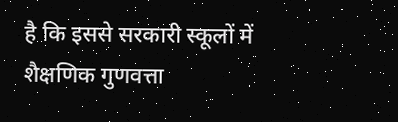है कि इससे सरकारी स्कूलों में शैक्षणिक गुणवत्ता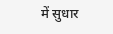में सुधार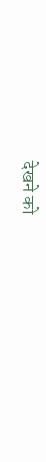देखने को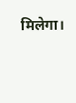मिलेगा।